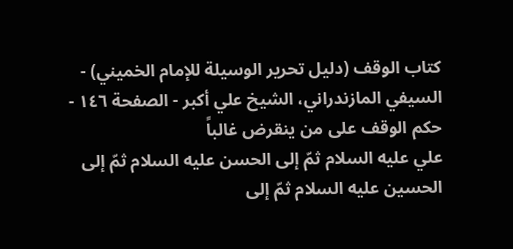كتاب الوقف (دليل تحرير الوسيلة للإمام الخميني) - السيفي المازندراني، الشيخ علي أكبر - الصفحة ١٤٦ - حكم الوقف على من ينقرض غالباً
علي عليه السلام ثمّ إلى الحسن عليه السلام ثمّ إلى الحسين عليه السلام ثمّ إلى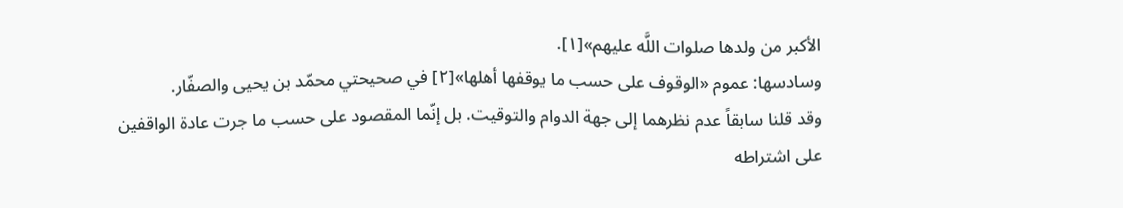الأكبر من ولدها صلوات اللَّه عليهم»[١].
وسادسها: عموم «الوقوف على حسب ما يوقفها أهلها»[٢] في صحيحتي محمّد بن يحيى والصفّار.
وقد قلنا سابقاً عدم نظرهما إلى جهة الدوام والتوقيت. بل إنّما المقصود على حسب ما جرت عادة الواقفين على اشتراطه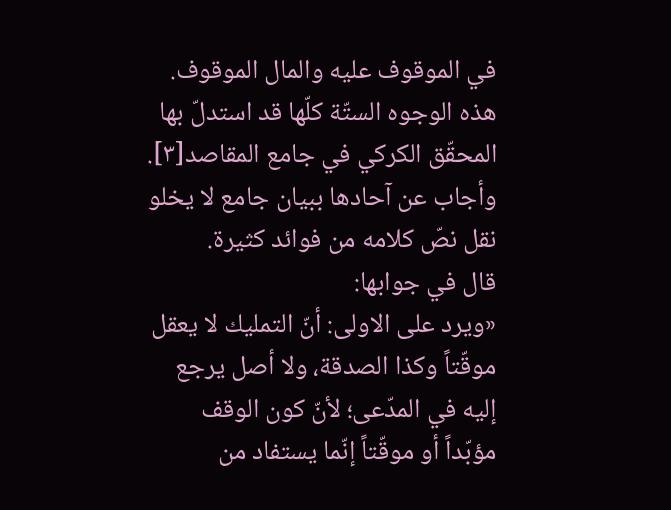في الموقوف عليه والمال الموقوف.
هذه الوجوه الستّة كلّها قد استدلّ بها المحقّق الكركي في جامع المقاصد[٣].
وأجاب عن آحادها ببيان جامع لا يخلو نقل نصّ كلامه من فوائد كثيرة.
قال في جوابها:
«ويرد على الاولى: أنّ التمليك لا يعقل موقّتاً وكذا الصدقة، ولا أصل يرجع إليه في المدّعى؛ لأنّ كون الوقف مؤبّداً أو موقّتاً إنّما يستفاد من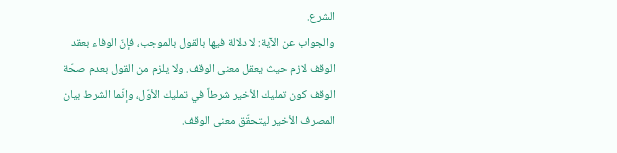الشرع.
والجواب عن الآية: لا دلالة فيها بالقول بالموجب، فإنّ الوفاء بعقد الوقف لازم حيث يعقل معنى الوقف. ولا يلزم من القول بعدم صحّة الوقف كون تمليك الأخير شرطاً في تمليك الأوّل، وإنّما الشرط بيان المصرف الأخير ليتحقّق معنى الوقف.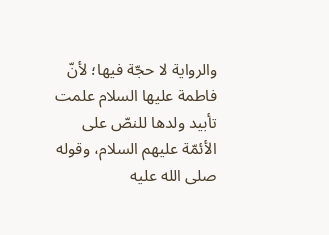والرواية لا حجّة فيها؛ لأنّ فاطمة عليها السلام علمت تأبيد ولدها للنصّ على الأئمّة عليهم السلام، وقوله صلى الله عليه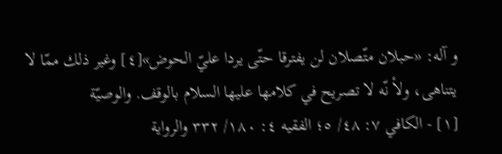و آله: «حبلان متّصلان لن يفترقا حتّى يردا عليّ الحوض»[٤] وغير ذلك ممّا لا يتناهى، ولأ نّه لا تصريح في كلامها عليها السلام بالوقف. والوصيّة
[١] - الكافي ٧: ٤٨/ ٥؛ الفقيه ٤: ١٨٠/ ٣٣٢ والرواية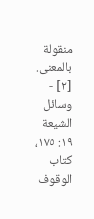منقولة بالمعنى.
[٢] - وسائل الشيعة ١٩: ١٧٥، كتاب الوقوف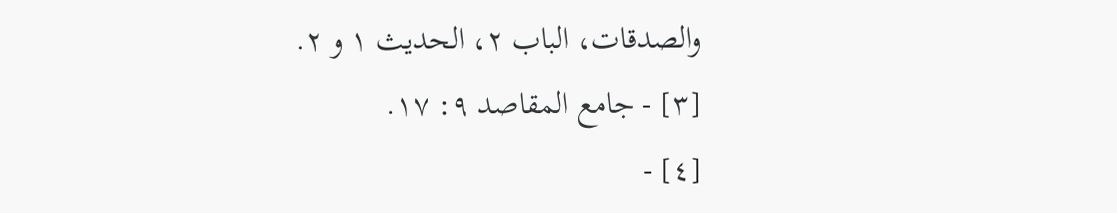والصدقات، الباب ٢، الحديث ١ و ٢.
[٣] - جامع المقاصد ٩: ١٧.
[٤] -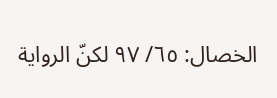الخصال: ٦٥/ ٩٧ لكنّ الرواية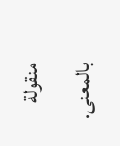منقولة بالمعنى.